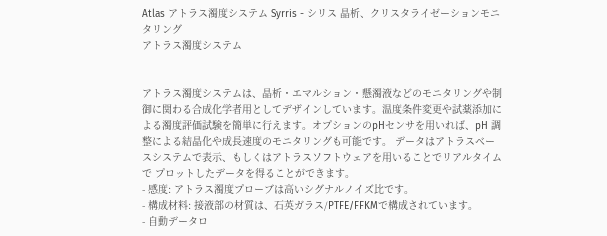Atlas アトラス濁度システム Syrris - シリス 晶析、クリスタライゼーションモニタリング
アトラス濁度システム


アトラス濁度システムは、晶析・エマルション・懸濁液などのモニタリングや制御に関わる合成化学者用としてデザインしています。温度条件変更や試薬添加に よる濁度評価試験を簡単に行えます。オプションのpHセンサを用いれば、pH 調整による結晶化や成長速度のモニタリングも可能です。 データはアトラスベースシステムで表示、もしくはアトラスソフトウェアを用いることでリアルタイムで プロットしたデータを得ることができます。
- 感度: アトラス濁度プローブは高いシグナルノイズ比です。
- 構成材料: 接液部の材質は、石英ガラス/PTFE/FFKMで構成されています。
- 自動データロ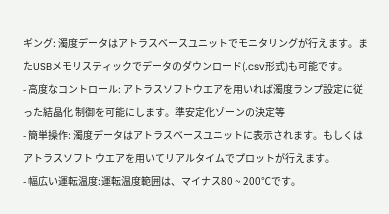ギング: 濁度データはアトラスベースユニットでモニタリングが行えます。またUSBメモリスティックでデータのダウンロード(.csv形式)も可能です。
- 高度なコントロール: アトラスソフトウエアを用いれば濁度ランプ設定に従った結晶化 制御を可能にします。準安定化ゾーンの決定等
- 簡単操作: 濁度データはアトラスベースユニットに表示されます。もしくはアトラスソフト ウエアを用いてリアルタイムでプロットが行えます。
- 幅広い運転温度:運転温度範囲は、マイナス80 ~ 200℃です。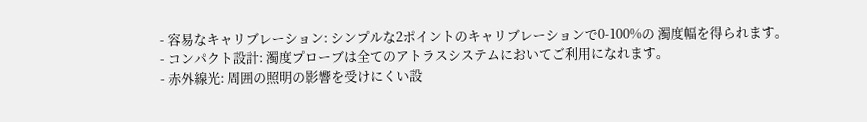- 容易なキャリブレーション: シンプルな2ポイントのキャリブレーションで0-100%の 濁度幅を得られます。
- コンパクト設計: 濁度プローブは全てのアトラスシステムにおいてご利用になれます。
- 赤外線光: 周囲の照明の影響を受けにくい設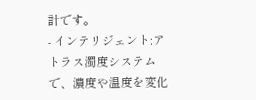計です。
- インテリジェント:アトラス濁度システムで、濃度や温度を変化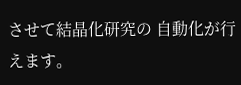させて結晶化研究の 自動化が行えます。